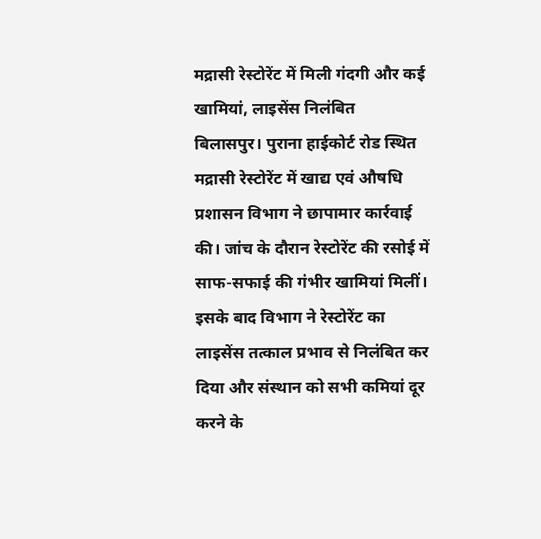मद्रासी रेस्टोरेंट में मिली गंदगी और कई खामियां, लाइसेंस निलंबित
बिलासपुर। पुराना हाईकोर्ट रोड स्थित मद्रासी रेस्टोरेंट में खाद्य एवं औषधि प्रशासन विभाग ने छापामार कार्रवाई की। जांच के दौरान रेस्टोरेंट की रसोई में साफ-सफाई की गंभीर खामियां मिलीं। इसके बाद विभाग ने रेस्टोरेंट का लाइसेंस तत्काल प्रभाव से निलंबित कर दिया और संस्थान को सभी कमियां दूर करने के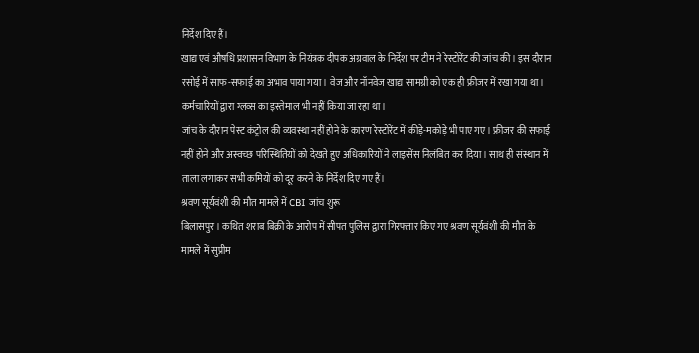निर्देश दिए हैं।
खाद्य एवं औषधि प्रशासन विभाग के नियंत्रक दीपक अग्रवाल के निर्देश पर टीम ने रेस्टोरेंट की जांच की। इस दौरान रसोई में साफ-सफाई का अभाव पाया गया। वेज और नॉनवेज खाद्य सामग्री को एक ही फ्रीजर में रखा गया था। कर्मचारियों द्वारा ग्लव्स का इस्तेमाल भी नहीं किया जा रहा था।
जांच के दौरान पेस्ट कंट्रोल की व्यवस्था नहीं होने के कारण रेस्टोरेंट में कीड़े-मकोड़े भी पाए गए। फ्रीजर की सफाई नहीं होने और अस्वच्छ परिस्थितियों को देखते हुए अधिकारियों ने लाइसेंस निलंबित कर दिया। साथ ही संस्थान में ताला लगाकर सभी कमियों को दूर करने के निर्देश दिए गए हैं।
श्रवण सूर्यवंशी की मौत मामले में CBI जांच शुरू
बिलासपुर। कथित शराब बिक्री के आरोप में सीपत पुलिस द्वारा गिरफ्तार किए गए श्रवण सूर्यवंशी की मौत के मामले में सुप्रीम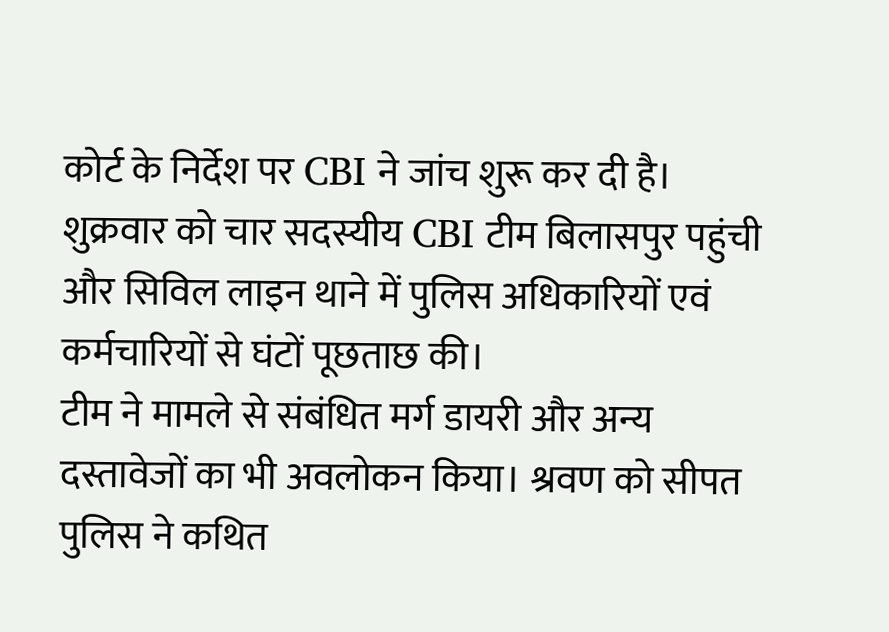कोर्ट के निर्देश पर CBI ने जांच शुरू कर दी है। शुक्रवार को चार सदस्यीय CBI टीम बिलासपुर पहुंची और सिविल लाइन थाने में पुलिस अधिकारियों एवं कर्मचारियों से घंटों पूछताछ की।
टीम ने मामले से संबंधित मर्ग डायरी और अन्य दस्तावेजों का भी अवलोकन किया। श्रवण को सीपत पुलिस ने कथित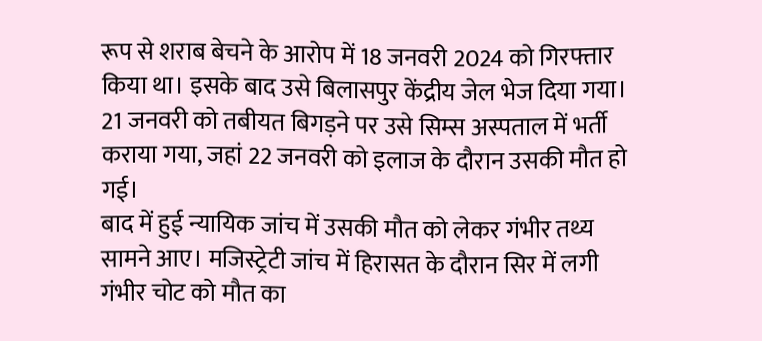रूप से शराब बेचने के आरोप में 18 जनवरी 2024 को गिरफ्तार किया था। इसके बाद उसे बिलासपुर केंद्रीय जेल भेज दिया गया। 21 जनवरी को तबीयत बिगड़ने पर उसे सिम्स अस्पताल में भर्ती कराया गया, जहां 22 जनवरी को इलाज के दौरान उसकी मौत हो गई।
बाद में हुई न्यायिक जांच में उसकी मौत को लेकर गंभीर तथ्य सामने आए। मजिस्ट्रेटी जांच में हिरासत के दौरान सिर में लगी गंभीर चोट को मौत का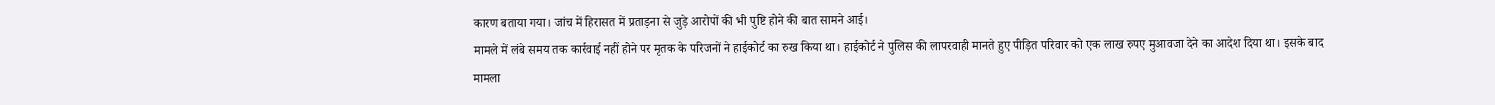कारण बताया गया। जांच में हिरासत में प्रताड़ना से जुड़े आरोपों की भी पुष्टि होने की बात सामने आई।
मामले में लंबे समय तक कार्रवाई नहीं होने पर मृतक के परिजनों ने हाईकोर्ट का रुख किया था। हाईकोर्ट ने पुलिस की लापरवाही मानते हुए पीड़ित परिवार को एक लाख रुपए मुआवजा देने का आदेश दिया था। इसके बाद मामला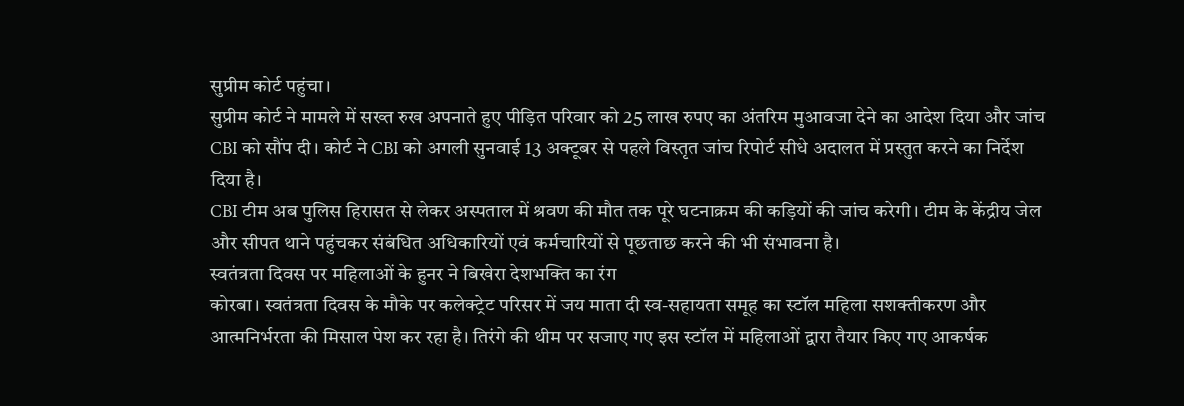सुप्रीम कोर्ट पहुंचा।
सुप्रीम कोर्ट ने मामले में सख्त रुख अपनाते हुए पीड़ित परिवार को 25 लाख रुपए का अंतरिम मुआवजा देने का आदेश दिया और जांच CBI को सौंप दी। कोर्ट ने CBI को अगली सुनवाई 13 अक्टूबर से पहले विस्तृत जांच रिपोर्ट सीधे अदालत में प्रस्तुत करने का निर्देश दिया है।
CBI टीम अब पुलिस हिरासत से लेकर अस्पताल में श्रवण की मौत तक पूरे घटनाक्रम की कड़ियों की जांच करेगी। टीम के केंद्रीय जेल और सीपत थाने पहुंचकर संबंधित अधिकारियों एवं कर्मचारियों से पूछताछ करने की भी संभावना है।
स्वतंत्रता दिवस पर महिलाओं के हुनर ने बिखेरा देशभक्ति का रंग
कोरबा। स्वतंत्रता दिवस के मौके पर कलेक्ट्रेट परिसर में जय माता दी स्व-सहायता समूह का स्टॉल महिला सशक्तीकरण और आत्मनिर्भरता की मिसाल पेश कर रहा है। तिरंगे की थीम पर सजाए गए इस स्टॉल में महिलाओं द्वारा तैयार किए गए आकर्षक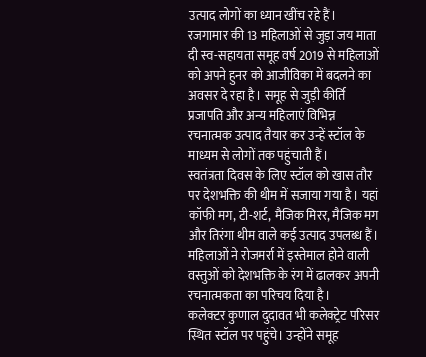उत्पाद लोगों का ध्यान खींच रहे हैं।
रजगामार की 13 महिलाओं से जुड़ा जय माता दी स्व-सहायता समूह वर्ष 2019 से महिलाओं को अपने हुनर को आजीविका में बदलने का अवसर दे रहा है। समूह से जुड़ी कीर्ति प्रजापति और अन्य महिलाएं विभिन्न रचनात्मक उत्पाद तैयार कर उन्हें स्टॉल के माध्यम से लोगों तक पहुंचाती हैं।
स्वतंत्रता दिवस के लिए स्टॉल को खास तौर पर देशभक्ति की थीम में सजाया गया है। यहां कॉफी मग, टी-शर्ट, मैजिक मिरर, मैजिक मग और तिरंगा थीम वाले कई उत्पाद उपलब्ध हैं। महिलाओं ने रोजमर्रा में इस्तेमाल होने वाली वस्तुओं को देशभक्ति के रंग में ढालकर अपनी रचनात्मकता का परिचय दिया है।
कलेक्टर कुणाल दुदावत भी कलेक्ट्रेट परिसर स्थित स्टॉल पर पहुंचे। उन्होंने समूह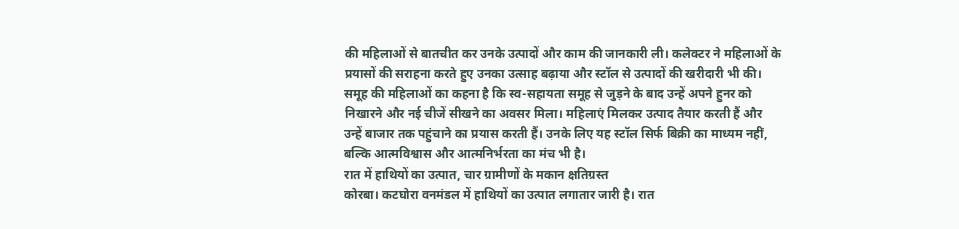की महिलाओं से बातचीत कर उनके उत्पादों और काम की जानकारी ली। कलेक्टर ने महिलाओं के प्रयासों की सराहना करते हुए उनका उत्साह बढ़ाया और स्टॉल से उत्पादों की खरीदारी भी की।
समूह की महिलाओं का कहना है कि स्व-सहायता समूह से जुड़ने के बाद उन्हें अपने हुनर को निखारने और नई चीजें सीखने का अवसर मिला। महिलाएं मिलकर उत्पाद तैयार करती हैं और उन्हें बाजार तक पहुंचाने का प्रयास करती हैं। उनके लिए यह स्टॉल सिर्फ बिक्री का माध्यम नहीं, बल्कि आत्मविश्वास और आत्मनिर्भरता का मंच भी है।
रात में हाथियों का उत्पात, चार ग्रामीणों के मकान क्षतिग्रस्त
कोरबा। कटघोरा वनमंडल में हाथियों का उत्पात लगातार जारी है। रात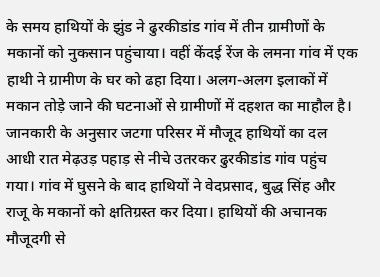के समय हाथियों के झुंड ने ढुरकीडांड गांव में तीन ग्रामीणों के मकानों को नुकसान पहुंचाया। वहीं केंदई रेंज के लमना गांव में एक हाथी ने ग्रामीण के घर को ढहा दिया। अलग-अलग इलाकों में मकान तोड़े जाने की घटनाओं से ग्रामीणों में दहशत का माहौल है।
जानकारी के अनुसार जटगा परिसर में मौजूद हाथियों का दल आधी रात मेढ़उड़ पहाड़ से नीचे उतरकर ढुरकीडांड गांव पहुंच गया। गांव में घुसने के बाद हाथियों ने वेदप्रसाद, बुद्ध सिंह और राजू के मकानों को क्षतिग्रस्त कर दिया। हाथियों की अचानक मौजूदगी से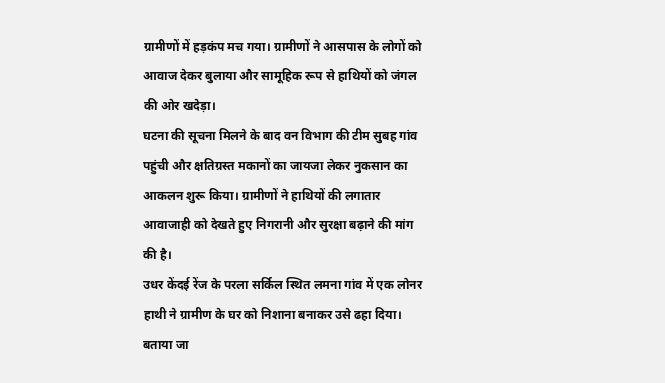ग्रामीणों में हड़कंप मच गया। ग्रामीणों ने आसपास के लोगों को आवाज देकर बुलाया और सामूहिक रूप से हाथियों को जंगल की ओर खदेड़ा।
घटना की सूचना मिलने के बाद वन विभाग की टीम सुबह गांव पहुंची और क्षतिग्रस्त मकानों का जायजा लेकर नुकसान का आकलन शुरू किया। ग्रामीणों ने हाथियों की लगातार आवाजाही को देखते हुए निगरानी और सुरक्षा बढ़ाने की मांग की है।
उधर केंदई रेंज के परला सर्किल स्थित लमना गांव में एक लोनर हाथी ने ग्रामीण के घर को निशाना बनाकर उसे ढहा दिया। बताया जा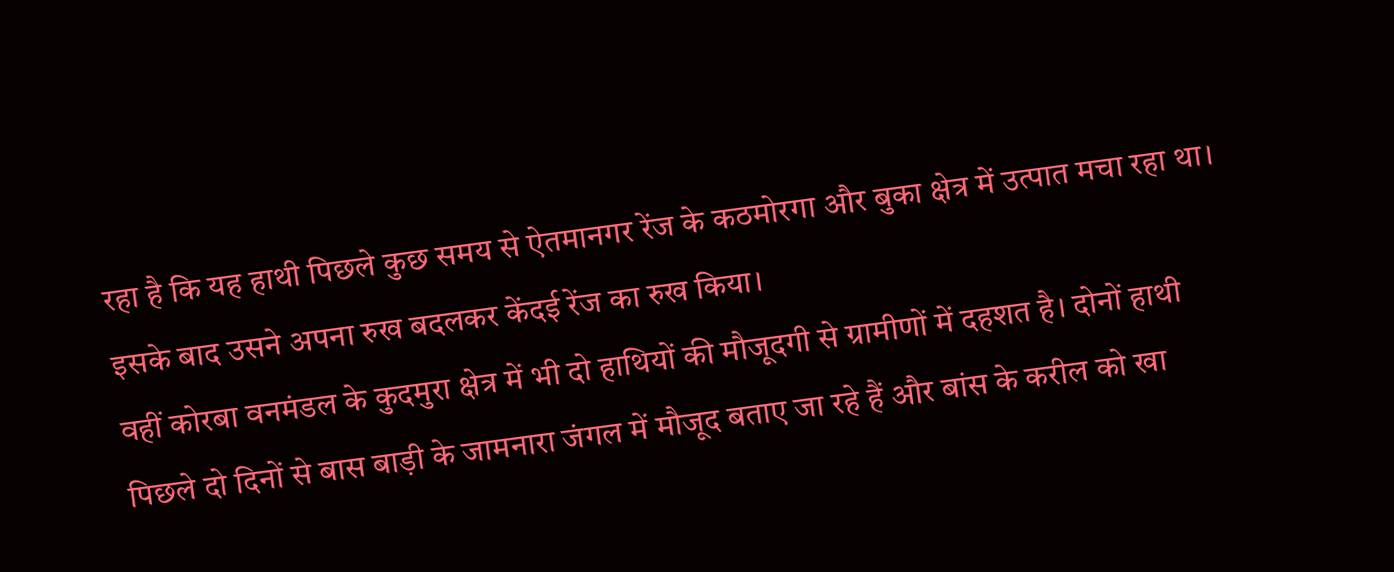रहा है कि यह हाथी पिछले कुछ समय से ऐतमानगर रेंज के कठमोरगा और बुका क्षेत्र में उत्पात मचा रहा था। इसके बाद उसने अपना रुख बदलकर केंदई रेंज का रुख किया।
वहीं कोरबा वनमंडल के कुदमुरा क्षेत्र में भी दो हाथियों की मौजूदगी से ग्रामीणों में दहशत है। दोनों हाथी पिछले दो दिनों से बास बाड़ी के जामनारा जंगल में मौजूद बताए जा रहे हैं और बांस के करील को खा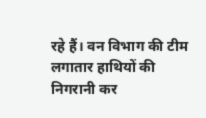रहे हैं। वन विभाग की टीम लगातार हाथियों की निगरानी कर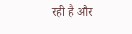रही है और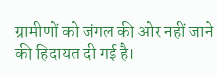ग्रामीणों को जंगल की ओर नहीं जाने की हिदायत दी गई है।